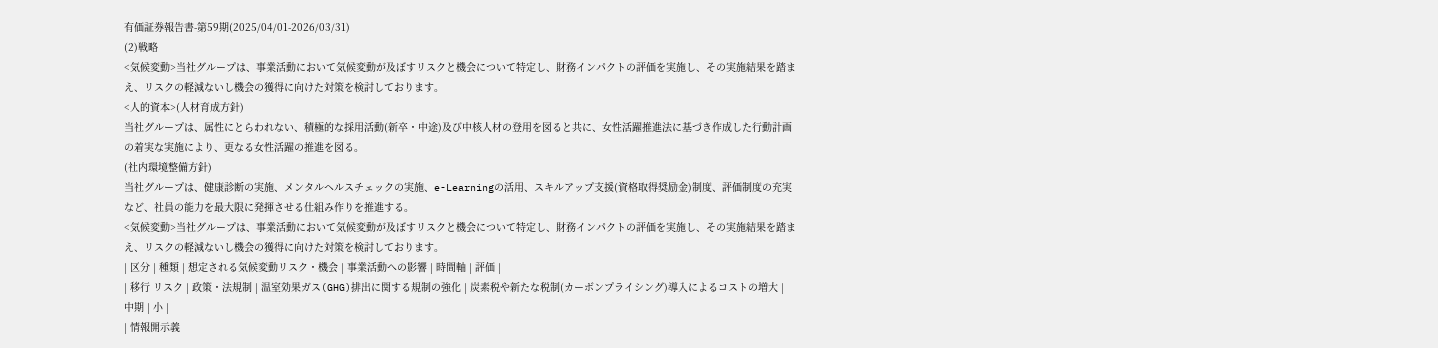有価証券報告書-第59期(2025/04/01-2026/03/31)
(2)戦略
<気候変動>当社グループは、事業活動において気候変動が及ぼすリスクと機会について特定し、財務インパクトの評価を実施し、その実施結果を踏まえ、リスクの軽減ないし機会の獲得に向けた対策を検討しております。
<人的資本>(人材育成方針)
当社グループは、属性にとらわれない、積極的な採用活動(新卒・中途)及び中核人材の登用を図ると共に、女性活躍推進法に基づき作成した行動計画の着実な実施により、更なる女性活躍の推進を図る。
(社内環境整備方針)
当社グループは、健康診断の実施、メンタルヘルスチェックの実施、e-Learningの活用、スキルアップ支援(資格取得奨励金)制度、評価制度の充実など、社員の能力を最大限に発揮させる仕組み作りを推進する。
<気候変動>当社グループは、事業活動において気候変動が及ぼすリスクと機会について特定し、財務インパクトの評価を実施し、その実施結果を踏まえ、リスクの軽減ないし機会の獲得に向けた対策を検討しております。
| 区分 | 種類 | 想定される気候変動リスク・機会 | 事業活動への影響 | 時間軸 | 評価 |
| 移行 リスク | 政策・法規制 | 温室効果ガス(GHG)排出に関する規制の強化 | 炭素税や新たな税制(カーボンプライシング)導入によるコストの増大 | 中期 | 小 |
| 情報開示義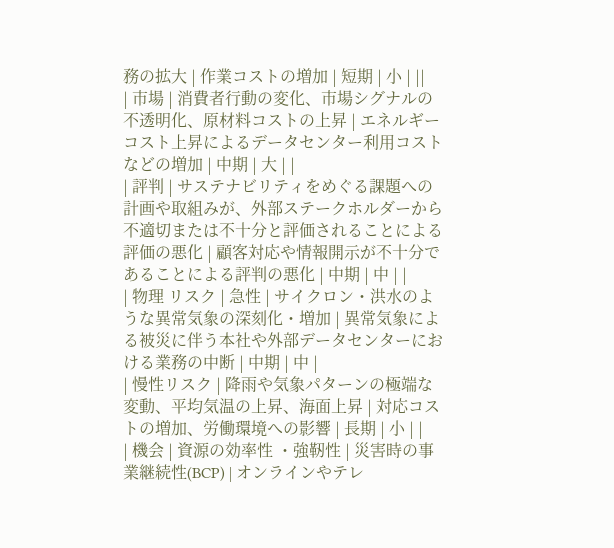務の拡大 | 作業コストの増加 | 短期 | 小 | ||
| 市場 | 消費者行動の変化、市場シグナルの不透明化、原材料コストの上昇 | エネルギーコスト上昇によるデータセンター利用コストなどの増加 | 中期 | 大 | |
| 評判 | サステナビリティをめぐる課題への計画や取組みが、外部ステークホルダーから不適切または不十分と評価されることによる評価の悪化 | 顧客対応や情報開示が不十分であることによる評判の悪化 | 中期 | 中 | |
| 物理 リスク | 急性 | サイクロン・洪水のような異常気象の深刻化・増加 | 異常気象による被災に伴う本社や外部データセンターにおける業務の中断 | 中期 | 中 |
| 慢性リスク | 降雨や気象パターンの極端な変動、平均気温の上昇、海面上昇 | 対応コストの増加、労働環境への影響 | 長期 | 小 | |
| 機会 | 資源の効率性 ・強靭性 | 災害時の事業継続性(BCP) | オンラインやテレ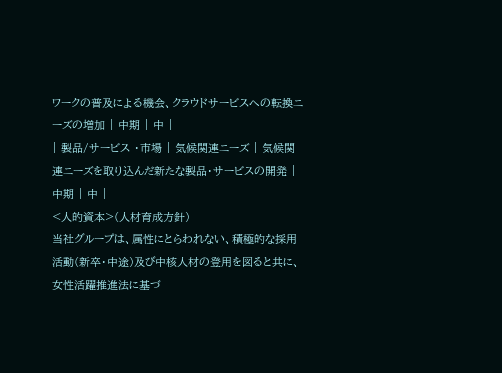ワークの普及による機会、クラウドサービスへの転換ニーズの増加 | 中期 | 中 |
| 製品/サービス ・市場 | 気候関連ニーズ | 気候関連ニーズを取り込んだ新たな製品・サービスの開発 | 中期 | 中 |
<人的資本>(人材育成方針)
当社グループは、属性にとらわれない、積極的な採用活動(新卒・中途)及び中核人材の登用を図ると共に、女性活躍推進法に基づ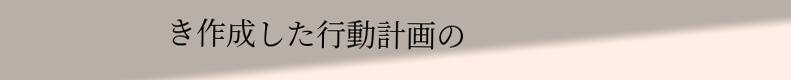き作成した行動計画の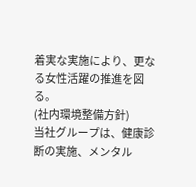着実な実施により、更なる女性活躍の推進を図る。
(社内環境整備方針)
当社グループは、健康診断の実施、メンタル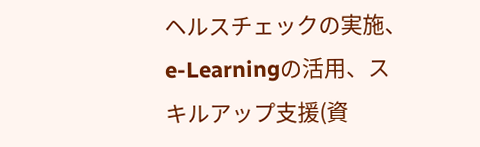ヘルスチェックの実施、e-Learningの活用、スキルアップ支援(資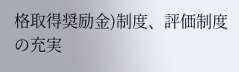格取得奨励金)制度、評価制度の充実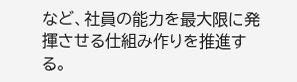など、社員の能力を最大限に発揮させる仕組み作りを推進する。